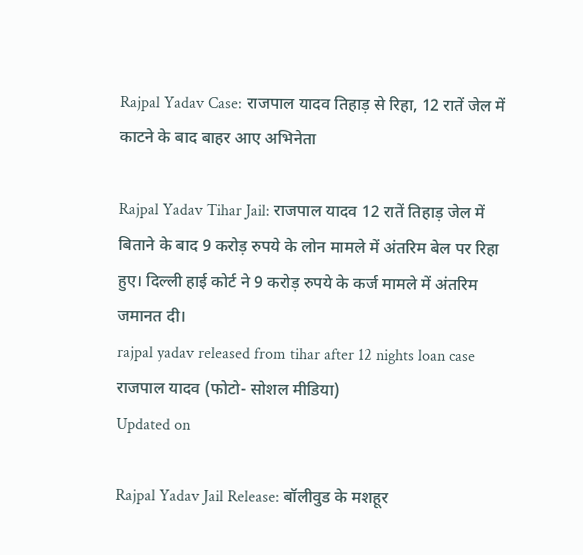Rajpal Yadav Case: राजपाल यादव तिहाड़ से रिहा, 12 रातें जेल में काटने के बाद बाहर आए अभिनेता

Rajpal Yadav Tihar Jail: राजपाल यादव 12 रातें तिहाड़ जेल में बिताने के बाद 9 करोड़ रुपये के लोन मामले में अंतरिम बेल पर रिहा हुए। दिल्ली हाई कोर्ट ने 9 करोड़ रुपये के कर्ज मामले में अंतरिम जमानत दी।
rajpal yadav released from tihar after 12 nights loan case
राजपाल यादव (फोटो- सोशल मीडिया)
Updated on

Rajpal Yadav Jail Release: बॉलीवुड के मशहूर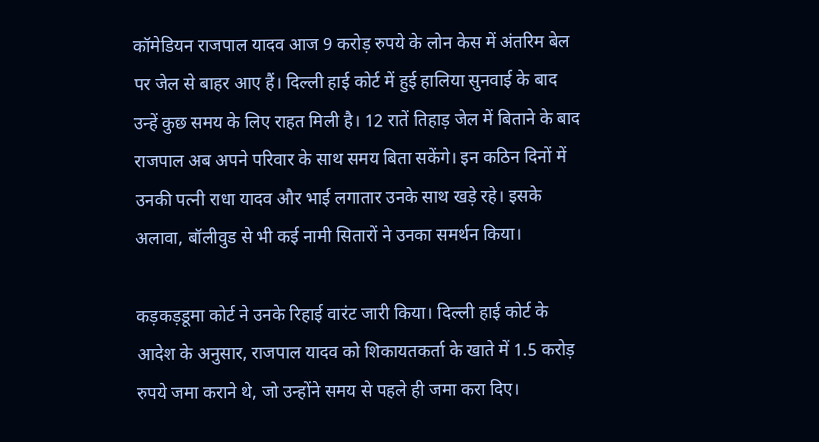कॉमेडियन राजपाल यादव आज 9 करोड़ रुपये के लोन केस में अंतरिम बेल पर जेल से बाहर आए हैं। दिल्ली हाई कोर्ट में हुई हालिया सुनवाई के बाद उन्हें कुछ समय के लिए राहत मिली है। 12 रातें तिहाड़ जेल में बिताने के बाद राजपाल अब अपने परिवार के साथ समय बिता सकेंगे। इन कठिन दिनों में उनकी पत्नी राधा यादव और भाई लगातार उनके साथ खड़े रहे। इसके अलावा, बॉलीवुड से भी कई नामी सितारों ने उनका समर्थन किया।

कड़कड़डूमा कोर्ट ने उनके रिहाई वारंट जारी किया। दिल्ली हाई कोर्ट के आदेश के अनुसार, राजपाल यादव को शिकायतकर्ता के खाते में 1.5 करोड़ रुपये जमा कराने थे, जो उन्होंने समय से पहले ही जमा करा दिए।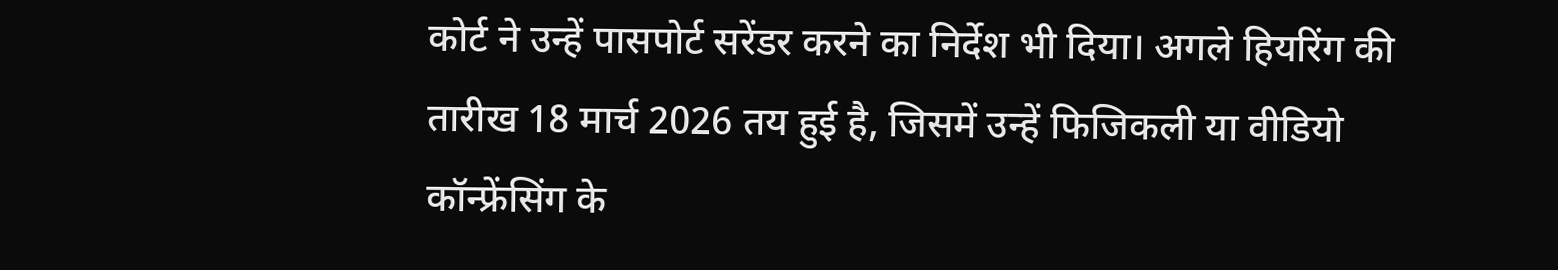कोर्ट ने उन्हें पासपोर्ट सरेंडर करने का निर्देश भी दिया। अगले हियरिंग की तारीख 18 मार्च 2026 तय हुई है, जिसमें उन्हें फिजिकली या वीडियो कॉन्फ्रेंसिंग के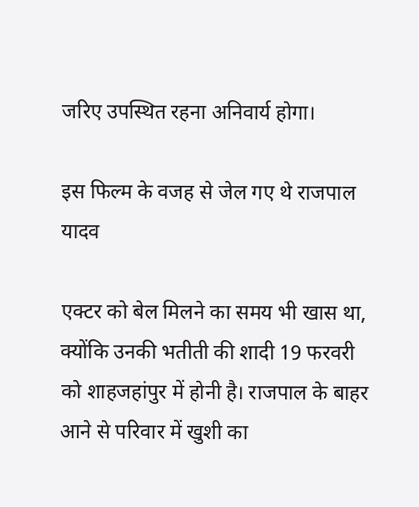जरिए उपस्थित रहना अनिवार्य होगा।

इस फिल्म के वजह से जेल गए थे राजपाल यादव

एक्टर को बेल मिलने का समय भी खास था, क्योंकि उनकी भतीती की शादी 19 फरवरी को शाहजहांपुर में होनी है। राजपाल के बाहर आने से परिवार में खुशी का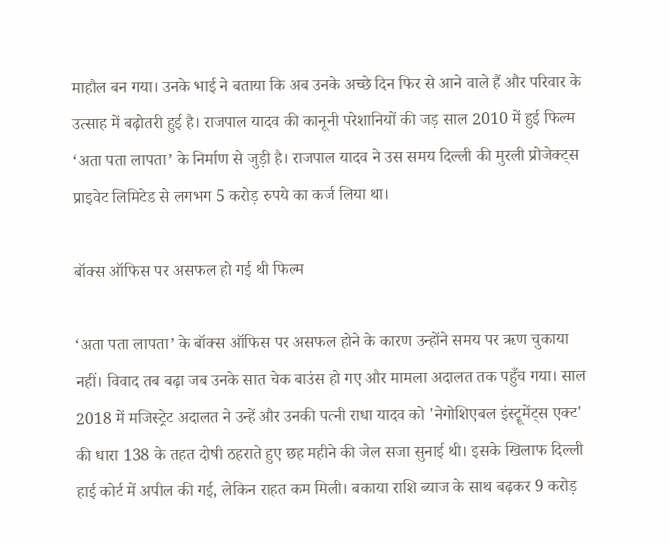माहौल बन गया। उनके भाई ने बताया कि अब उनके अच्छे दिन फिर से आने वाले हैं और परिवार के उत्साह में बढ़ोतरी हुई है। राजपाल यादव की कानूनी परेशानियों की जड़ साल 2010 में हुई फिल्म ‘अता पता लापता’ के निर्माण से जुड़ी है। राजपाल यादव ने उस समय दिल्ली की मुरली प्रोजेक्ट्स प्राइवेट लिमिटेड से लगभग 5 करोड़ रुपये का कर्ज लिया था।

बॉक्स ऑफिस पर असफल हो गई थी फिल्म

‘अता पता लापता’ के बॉक्स ऑफिस पर असफल होने के कारण उन्होंने समय पर ऋण चुकाया नहीं। विवाद तब बढ़ा जब उनके सात चेक बाउंस हो गए और मामला अदालत तक पहुँच गया। साल 2018 में मजिस्ट्रेट अदालत ने उन्हें और उनकी पत्नी राधा यादव को 'नेगोशिएबल इंस्ट्रूमेंट्स एक्ट' की धारा 138 के तहत दोषी ठहराते हुए छह महीने की जेल सजा सुनाई थी। इसके खिलाफ दिल्ली हाई कोर्ट में अपील की गई, लेकिन राहत कम मिली। बकाया राशि ब्याज के साथ बढ़कर 9 करोड़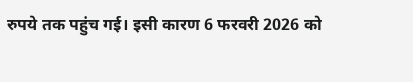रुपये तक पहुंच गई। इसी कारण 6 फरवरी 2026 को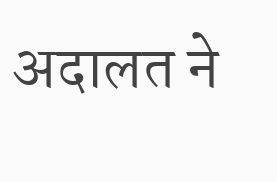अदालत ने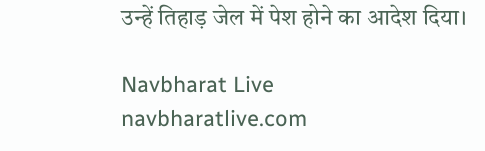उन्हें तिहाड़ जेल में पेश होने का आदेश दिया।

Navbharat Live
navbharatlive.com